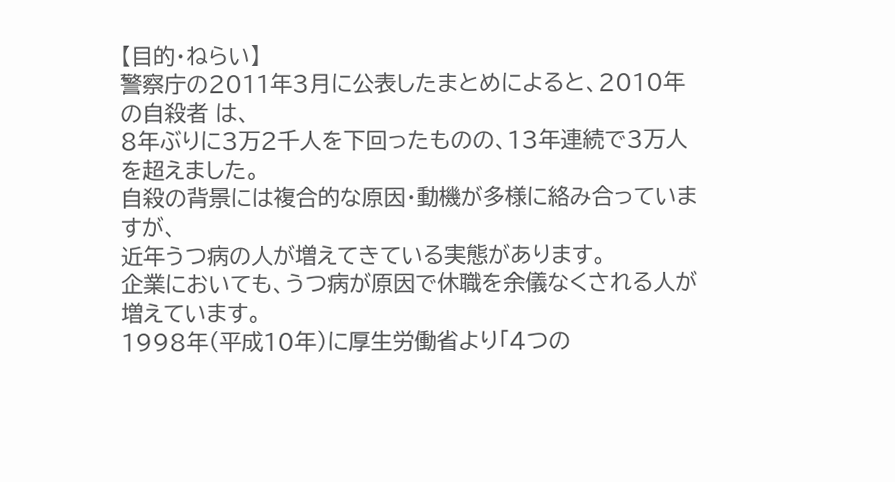【目的・ねらい】
警察庁の2011年3月に公表したまとめによると、2010年の自殺者 は、
8年ぶりに3万2千人を下回ったものの、13年連続で3万人を超えました。
自殺の背景には複合的な原因・動機が多様に絡み合っていますが、
近年うつ病の人が増えてきている実態があります。
企業においても、うつ病が原因で休職を余儀なくされる人が増えています。
1998年(平成10年)に厚生労働省より「4つの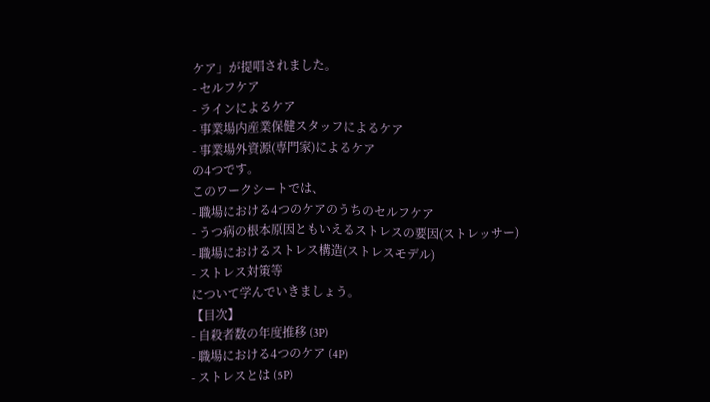ケア」が提唱されました。
- セルフケア
- ラインによるケア
- 事業場内産業保健スタッフによるケア
- 事業場外資源(専門家)によるケア
の4つです。
このワークシートでは、
- 職場における4つのケアのうちのセルフケア
- うつ病の根本原因ともいえるストレスの要因(ストレッサー)
- 職場におけるストレス構造(ストレスモデル)
- ストレス対策等
について学んでいきましょう。
【目次】
- 自殺者数の年度推移 (3P)
- 職場における4つのケア (4P)
- ストレスとは (5P)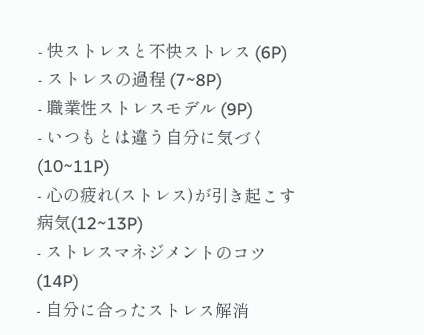- 快ストレスと不快ストレス (6P)
- ストレスの過程 (7~8P)
- 職業性ストレスモデル (9P)
- いつもとは違う自分に気づく (10~11P)
- 心の疲れ(ストレス)が引き起こす病気(12~13P)
- ストレスマネジメントのコツ (14P)
- 自分に合ったストレス解消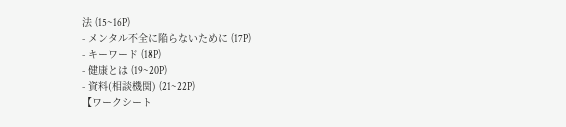法 (15~16P)
- メンタル不全に陥らないために (17P)
- キーワード (18P)
- 健康とは (19~20P)
- 資料(相談機関) (21~22P)
【ワークシート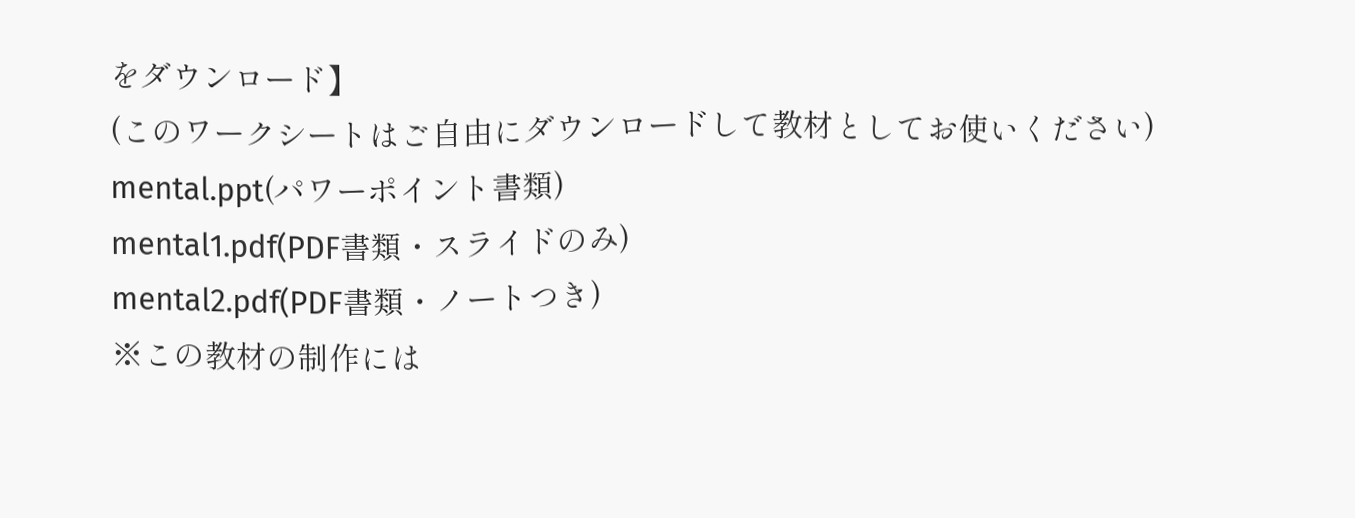をダウンロード】
(このワークシートはご自由にダウンロードして教材としてお使いください)
mental.ppt(パワーポイント書類)
mental1.pdf(PDF書類・スライドのみ)
mental2.pdf(PDF書類・ノートつき)
※この教材の制作には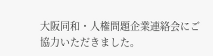大阪同和・人権問題企業連絡会にご協力いただきました。